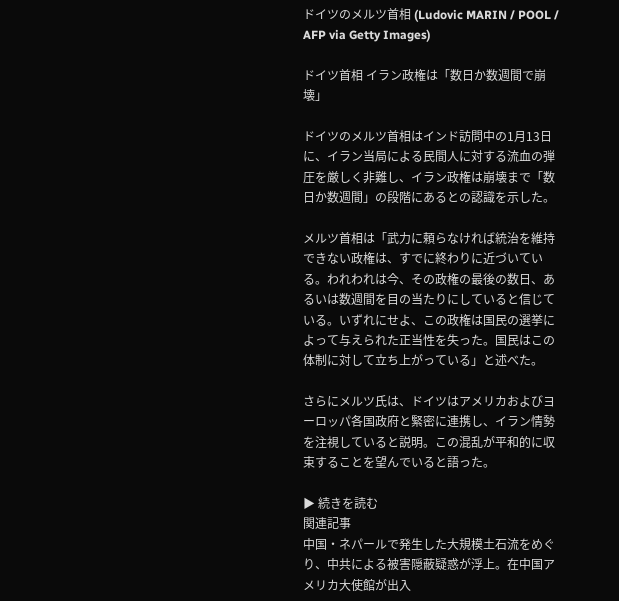ドイツのメルツ首相 (Ludovic MARIN / POOL / AFP via Getty Images)

ドイツ首相 イラン政権は「数日か数週間で崩壊」

ドイツのメルツ首相はインド訪問中の1月13日に、イラン当局による民間人に対する流血の弾圧を厳しく非難し、イラン政権は崩壊まで「数日か数週間」の段階にあるとの認識を示した。

メルツ首相は「武力に頼らなければ統治を維持できない政権は、すでに終わりに近づいている。われわれは今、その政権の最後の数日、あるいは数週間を目の当たりにしていると信じている。いずれにせよ、この政権は国民の選挙によって与えられた正当性を失った。国民はこの体制に対して立ち上がっている」と述べた。

さらにメルツ氏は、ドイツはアメリカおよびヨーロッパ各国政府と緊密に連携し、イラン情勢を注視していると説明。この混乱が平和的に収束することを望んでいると語った。

▶ 続きを読む
関連記事
中国・ネパールで発生した大規模土石流をめぐり、中共による被害隠蔽疑惑が浮上。在中国アメリカ大使館が出入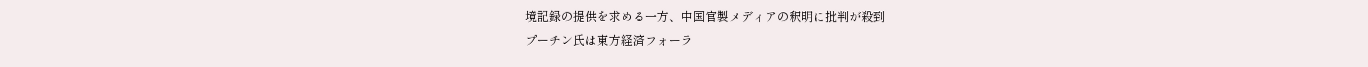境記録の提供を求める一方、中国官製メディアの釈明に批判が殺到
プーチン氏は東方経済フォーラ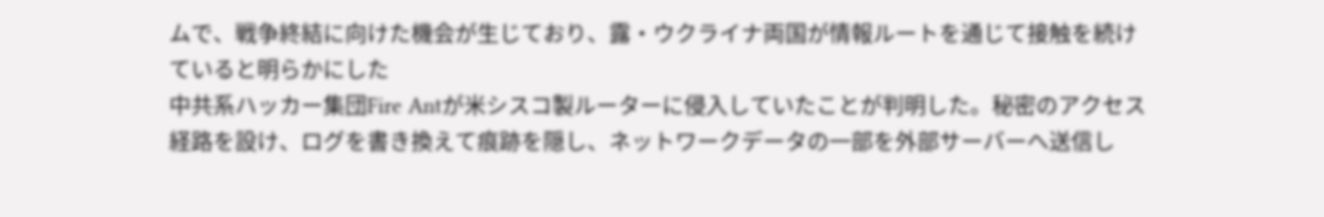ムで、戦争終結に向けた機会が生じており、露・ウクライナ両国が情報ルートを通じて接触を続けていると明らかにした
中共系ハッカー集団Fire Antが米シスコ製ルーターに侵入していたことが判明した。秘密のアクセス経路を設け、ログを書き換えて痕跡を隠し、ネットワークデータの一部を外部サーバーへ送信し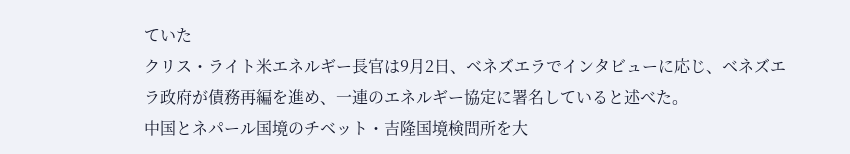ていた
クリス・ライト米エネルギー長官は9月2日、ベネズエラでインタビューに応じ、ベネズエラ政府が債務再編を進め、一連のエネルギー協定に署名していると述べた。
中国とネパール国境のチベット・吉隆国境検問所を大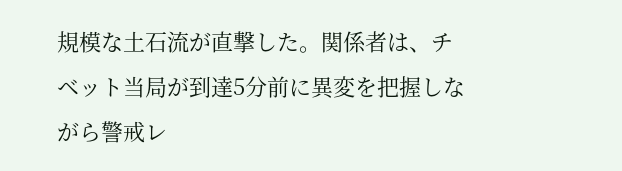規模な土石流が直撃した。関係者は、チベット当局が到達5分前に異変を把握しながら警戒レ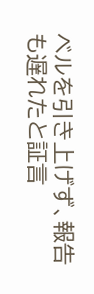ベルを引き上げず、報告も遅れたと証言